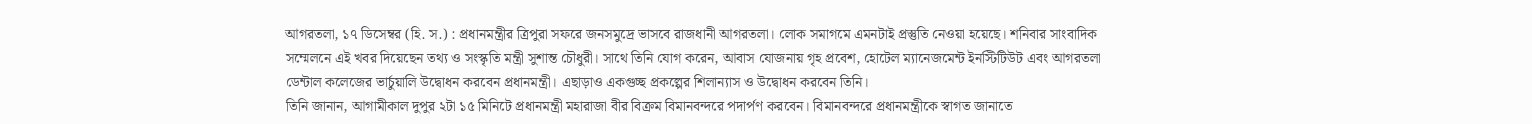আগরতলা, ১৭ ডিসেম্বর (হি. স.) : প্রধানমন্ত্রীর ত্রিপুরা সফরে জনসমুদ্রে ভাসবে রাজধানী আগরতলা। লোক সমাগমে এমনটাই প্রস্তুতি নেওয়া হয়েছে। শনিবার সাংবাদিক সম্মেলনে এই খবর দিয়েছেন তথ্য ও সংস্কৃতি মন্ত্রী সুশান্ত চৌধুরী। সাথে তিনি যোগ করেন, আবাস যোজনায় গৃহ প্রবেশ, হোটেল ম্যানেজমেন্ট ইনস্টিটিউট এবং আগরতলা ডেন্টাল কলেজের ভার্চুয়ালি উদ্বোধন করবেন প্রধানমন্ত্রী। এছাড়াও একগুচ্ছ প্রকল্পের শিলান্যাস ও উদ্বোধন করবেন তিনি।
তিনি জানান, আগামীকাল দুপুর ২টা ১৫ মিনিটে প্রধানমন্ত্রী মহারাজা বীর বিক্রম বিমানবন্দরে পদার্পণ করবেন। বিমানবন্দরে প্রধানমন্ত্রীকে স্বাগত জানাতে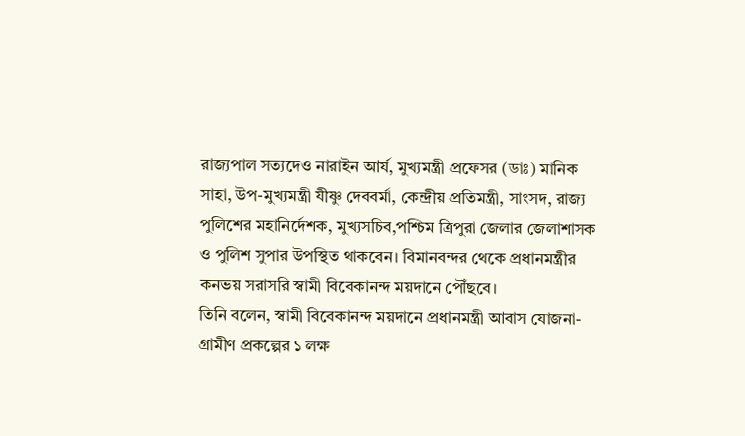রাজ্যপাল সত্যদেও নারাইন আর্য, মুখ্যমন্ত্রী প্রফেসর (ডাঃ) মানিক সাহা, উপ-মুখ্যমন্ত্রী যীষ্ণু দেববর্মা, কেন্দ্রীয় প্রতিমন্ত্রী, সাংসদ, রাজ্য পুলিশের মহানির্দেশক, মুখ্যসচিব,পশ্চিম ত্রিপুরা জেলার জেলাশাসক ও পুলিশ সুপার উপস্থিত থাকবেন। বিমানবন্দর থেকে প্রধানমন্ত্রীর কনভয় সরাসরি স্বামী বিবেকানন্দ ময়দানে পৌঁছবে।
তিনি বলেন, স্বামী বিবেকানন্দ ময়দানে প্রধানমন্ত্রী আবাস যোজনা-গ্রামীণ প্রকল্পের ১ লক্ষ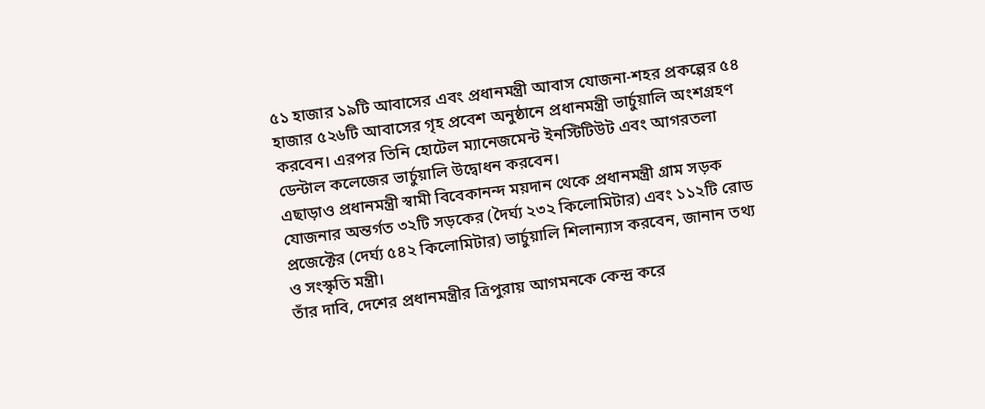৫১ হাজার ১৯টি আবাসের এবং প্রধানমন্ত্রী আবাস যোজনা-শহর প্রকল্পের ৫৪ হাজার ৫২৬টি আবাসের গৃহ প্রবেশ অনুষ্ঠানে প্রধানমন্ত্রী ভার্চুয়ালি অংশগ্রহণ করবেন। এরপর তিনি হোটেল ম্যানেজমেন্ট ইনস্টিটিউট এবং আগরতলা ডেন্টাল কলেজের ভার্চুয়ালি উদ্বোধন করবেন।
এছাড়াও প্রধানমন্ত্রী স্বামী বিবেকানন্দ ময়দান থেকে প্রধানমন্ত্রী গ্রাম সড়ক যোজনার অন্তর্গত ৩২টি সড়কের (দৈর্ঘ্য ২৩২ কিলোমিটার) এবং ১১২টি রোড প্রজেক্টের (দের্ঘ্য ৫৪২ কিলোমিটার) ভার্চুয়ালি শিলান্যাস করবেন, জানান তথ্য ও সংস্কৃতি মন্ত্রী।
তাঁর দাবি, দেশের প্রধানমন্ত্রীর ত্রিপুরায় আগমনকে কেন্দ্র করে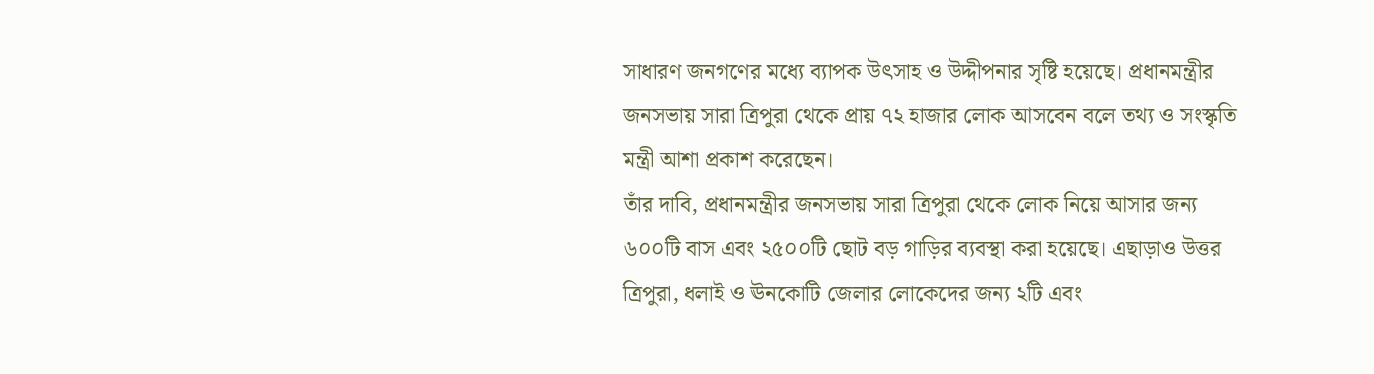সাধারণ জনগণের মধ্যে ব্যাপক উৎসাহ ও উদ্দীপনার সৃষ্টি হয়েছে। প্রধানমন্ত্রীর জনসভায় সারা ত্রিপুরা থেকে প্রায় ৭২ হাজার লোক আসবেন বলে তথ্য ও সংস্কৃতি মন্ত্রী আশা প্রকাশ করেছেন।
তাঁর দাবি, প্রধানমন্ত্রীর জনসভায় সারা ত্রিপুরা থেকে লোক নিয়ে আসার জন্য ৬০০টি বাস এবং ২৫০০টি ছোট বড় গাড়ির ব্যবস্থা করা হয়েছে। এছাড়াও উত্তর ত্রিপুরা, ধলাই ও ঊনকোটি জেলার লোকেদের জন্য ২টি এবং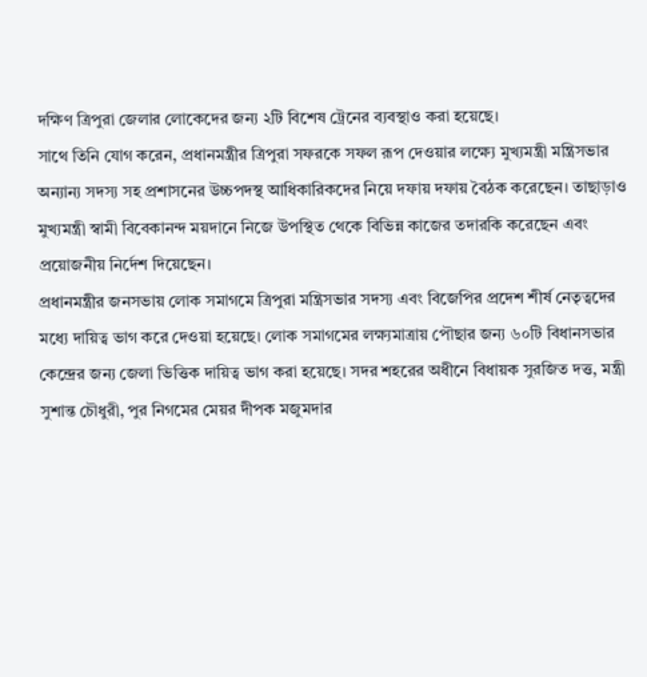দক্ষিণ ত্রিপুরা জেলার লোকেদের জন্য ২টি বিশেষ ট্রেনের ব্যবস্থাও করা হয়েছে।
সাথে তিনি যোগ করেন, প্রধানমন্ত্রীর ত্রিপুরা সফরকে সফল রূপ দেওয়ার লক্ষ্যে মুখ্যমন্ত্রী মন্ত্রিসভার অন্যান্য সদস্য সহ প্রশাসনের উচ্চপদস্থ আধিকারিকদের নিয়ে দফায় দফায় বৈঠক করেছেন। তাছাড়াও মুখ্যমন্ত্রী স্বামী বিবেকানন্দ ময়দানে নিজে উপস্থিত থেকে বিভিন্ন কাজের তদারকি করেছেন এবং প্রয়োজনীয় নির্দেশ দিয়েছেন।
প্রধানমন্ত্রীর জনসভায় লোক সমাগমে ত্রিপুরা মন্ত্রিসভার সদস্য এবং বিজেপির প্রদেশ শীর্ষ নেতৃত্বদের মধ্যে দায়িত্ব ভাগ করে দেওয়া হয়েছে। লোক সমাগমের লক্ষ্যমাত্রায় পৌছার জন্য ৬০টি বিধানসভার কেন্দ্রের জন্য জেলা ভিত্তিক দায়িত্ব ভাগ করা হয়েছে। সদর শহরের অধীনে বিধায়ক সুরজিত দত্ত, মন্ত্রী সুশান্ত চৌধুরী, পুর নিগমের মেয়র দীপক মজুমদার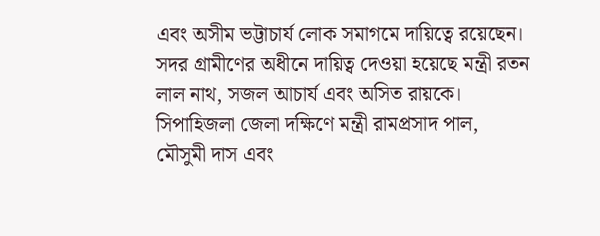এবং অসীম ভট্টাচার্য লোক সমাগমে দায়িত্বে রয়েছেন। সদর গ্রামীণের অধীনে দায়িত্ব দেওয়া হয়েছে মন্ত্রী রতন লাল নাথ, সজল আচার্য এবং অসিত রায়কে। সিপাহিজলা জেলা দক্ষিণে মন্ত্রী রামপ্রসাদ পাল, মৌসুমী দাস এবং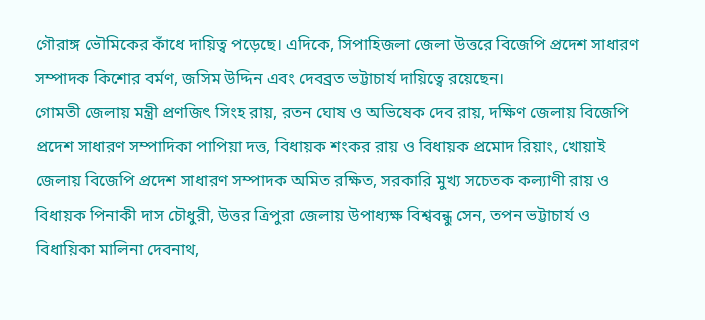গৌরাঙ্গ ভৌমিকের কাঁধে দায়িত্ব পড়েছে। এদিকে, সিপাহিজলা জেলা উত্তরে বিজেপি প্রদেশ সাধারণ সম্পাদক কিশোর বর্মণ, জসিম উদ্দিন এবং দেবব্রত ভট্টাচার্য দায়িত্বে রয়েছেন।
গোমতী জেলায় মন্ত্রী প্রণজিৎ সিংহ রায়, রতন ঘোষ ও অভিষেক দেব রায়, দক্ষিণ জেলায় বিজেপি প্রদেশ সাধারণ সম্পাদিকা পাপিয়া দত্ত, বিধায়ক শংকর রায় ও বিধায়ক প্রমোদ রিয়াং, খোয়াই জেলায় বিজেপি প্রদেশ সাধারণ সম্পাদক অমিত রক্ষিত, সরকারি মুখ্য সচেতক কল্যাণী রায় ও বিধায়ক পিনাকী দাস চৌধুরী, উত্তর ত্রিপুরা জেলায় উপাধ্যক্ষ বিশ্ববন্ধু সেন, তপন ভট্টাচার্য ও বিধায়িকা মালিনা দেবনাথ,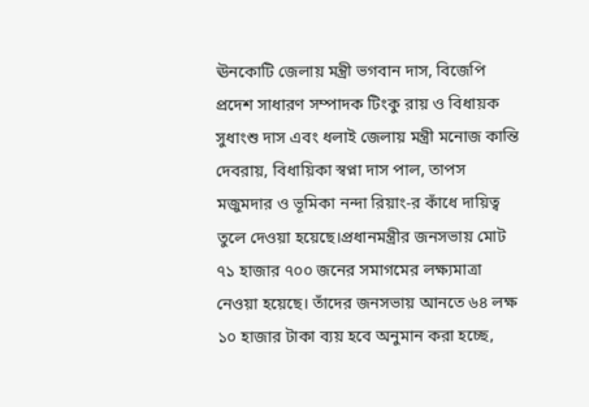ঊনকোটি জেলায় মন্ত্রী ভগবান দাস, বিজেপি প্রদেশ সাধারণ সম্পাদক টিংকু রায় ও বিধায়ক সুধাংশু দাস এবং ধলাই জেলায় মন্ত্রী মনোজ কান্তি দেবরায়, বিধায়িকা স্বপ্না দাস পাল, তাপস মজুমদার ও ভূমিকা নন্দা রিয়াং-র কাঁধে দায়িত্ব তুলে দেওয়া হয়েছে।প্রধানমন্ত্রীর জনসভায় মোট ৭১ হাজার ৭০০ জনের সমাগমের লক্ষ্যমাত্রা নেওয়া হয়েছে। তাঁদের জনসভায় আনতে ৬৪ লক্ষ ১০ হাজার টাকা ব্যয় হবে অনুমান করা হচ্ছে,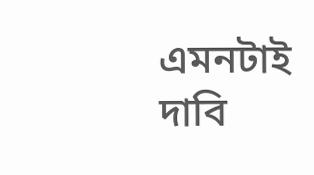এমনটাই দাবি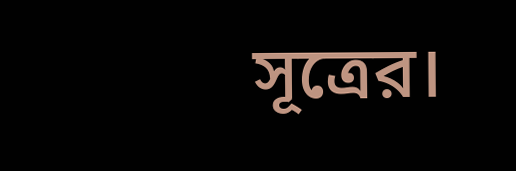সূত্রের।